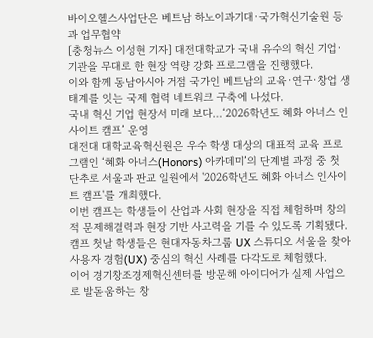바이오헬스사업단은 베트남 하노이과기대·국가혁신기술원 등과 업무협약
[충청뉴스 이성현 기자] 대전대학교가 국내 유수의 혁신 기업·기관을 무대로 한 현장 역량 강화 프로그램을 진행했다.
이와 함께 동남아시아 거점 국가인 베트남의 교육·연구·창업 생태계를 잇는 국제 협력 네트워크 구축에 나섰다.
국내 혁신 기업 현장서 미래 보다…‘2026학년도 혜화 아너스 인사이트 캠프’ 운영
대전대 대학교육혁신원은 우수 학생 대상의 대표적 교육 프로그램인 ‘혜화 아너스(Honors) 아카데미’의 단계별 과정 중 첫 단추로 서울과 판교 일원에서 '2026학년도 혜화 아너스 인사이트 캠프'를 개최했다.
이번 캠프는 학생들이 산업과 사회 현장을 직접 체험하며 창의적 문제해결력과 현장 기반 사고력을 기를 수 있도록 기획됐다.
캠프 첫날 학생들은 현대자동차그룹 UX 스튜디오 서울을 찾아 사용자 경험(UX) 중심의 혁신 사례를 다각도로 체험했다.
이어 경기창조경제혁신센터를 방문해 아이디어가 실제 사업으로 발돋움하는 창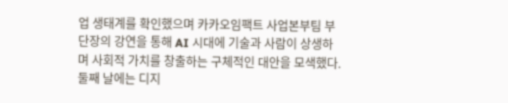업 생태계를 확인했으며 카카오임팩트 사업본부팀 부단장의 강연을 통해 AI 시대에 기술과 사람이 상생하며 사회적 가치를 창출하는 구체적인 대안을 모색했다.
둘째 날에는 디지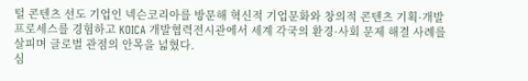털 콘텐츠 선도 기업인 넥슨코리아를 방문해 혁신적 기업문화와 창의적 콘텐츠 기획·개발 프로세스를 경험하고 KOICA 개발협력전시관에서 세계 각국의 환경·사회 문제 해결 사례를 살피며 글로벌 관점의 안목을 넓혔다.
심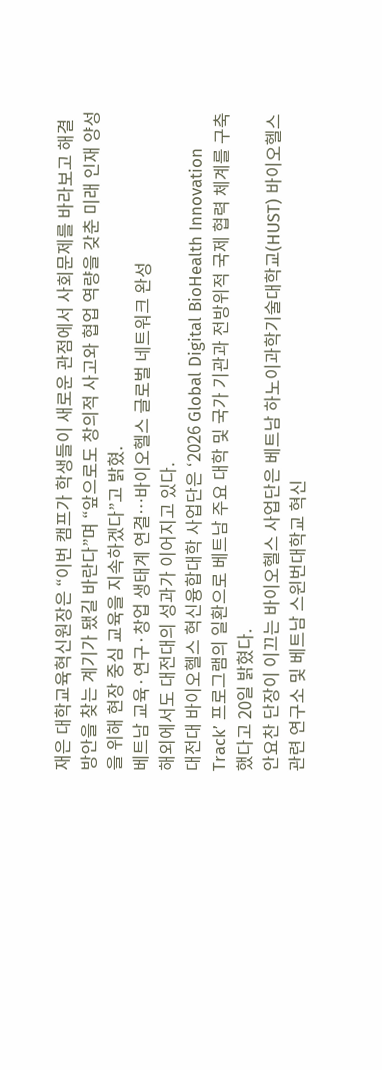재은 대학교육혁신원장은 “이번 캠프가 학생들이 새로운 관점에서 사회문제를 바라보고 해결 방안을 찾는 계기가 됐길 바란다”며 “앞으로도 창의적 사고와 협업 역량을 갖춘 미래 인재 양성을 위해 현장 중심 교육을 지속하겠다”고 밝혔.
베트남 교육·연구·창업 생태계 연결…바이오헬스 글로벌 네트워크 완성
해외에서도 대전대의 성과가 이어지고 있다.
대전대 바이오헬스 혁신융합대학 사업단은 ‘2026 Global Digital BioHealth Innovation Track’ 프로그램의 일환으로 베트남 주요 대학 및 국가 기관과 전방위적 국제 협력 체계를 구축했다고 20일 밝혔다.
안요찬 단장이 이끄는 바이오헬스 사업단은 베트남 하노이과학기술대학교(HUST) 바이오헬스 관련 연구소 및 베트남 스윈번대학교 혁신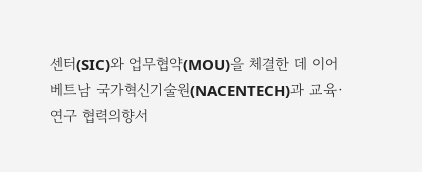센터(SIC)와 업무협약(MOU)을 체결한 데 이어 베트남 국가혁신기술원(NACENTECH)과 교육·연구 협력의향서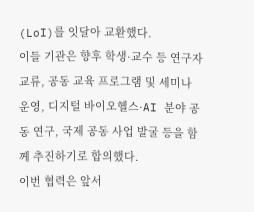(LoI)를 잇달아 교환했다.
이들 기관은 향후 학생·교수 등 연구자 교류, 공동 교육 프로그램 및 세미나 운영, 디지털 바이오헬스·AI 분야 공동 연구, 국제 공동 사업 발굴 등을 함께 추진하기로 합의했다.
이번 협력은 앞서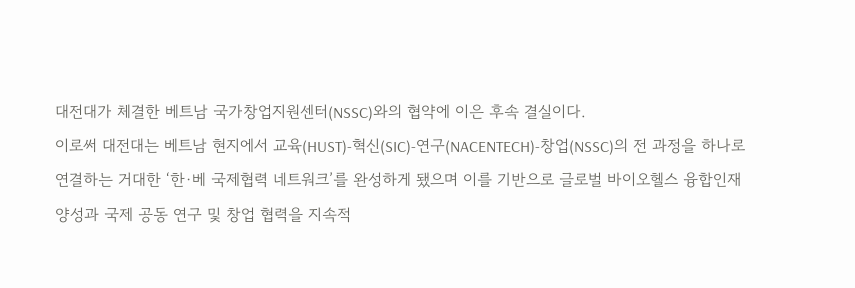대전대가 체결한 베트남 국가창업지원센터(NSSC)와의 협약에 이은 후속 결실이다.
이로써 대전대는 베트남 현지에서 교육(HUST)-혁신(SIC)-연구(NACENTECH)-창업(NSSC)의 전 과정을 하나로 연결하는 거대한 ‘한·베 국제협력 네트워크’를 완성하게 됐으며 이를 기반으로 글로벌 바이오헬스 융합인재 양성과 국제 공동 연구 및 창업 협력을 지속적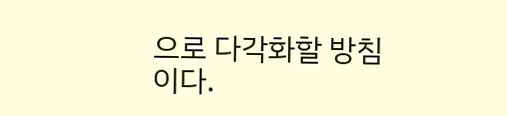으로 다각화할 방침이다.